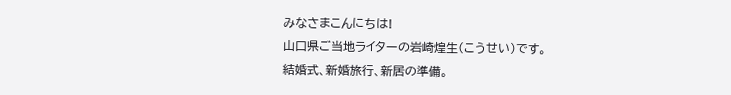みなさまこんにちは!
山口県ご当地ライターの岩崎煌生(こうせい)です。
結婚式、新婚旅行、新居の準備。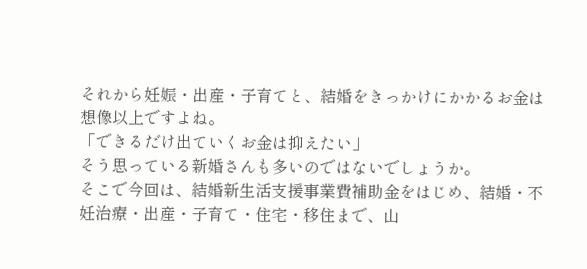それから妊娠・出産・子育てと、結婚をきっかけにかかるお金は想像以上ですよね。
「できるだけ出ていくお金は抑えたい」
そう思っている新婚さんも多いのではないでしょうか。
そこで今回は、結婚新生活支援事業費補助金をはじめ、結婚・不妊治療・出産・子育て・住宅・移住まで、山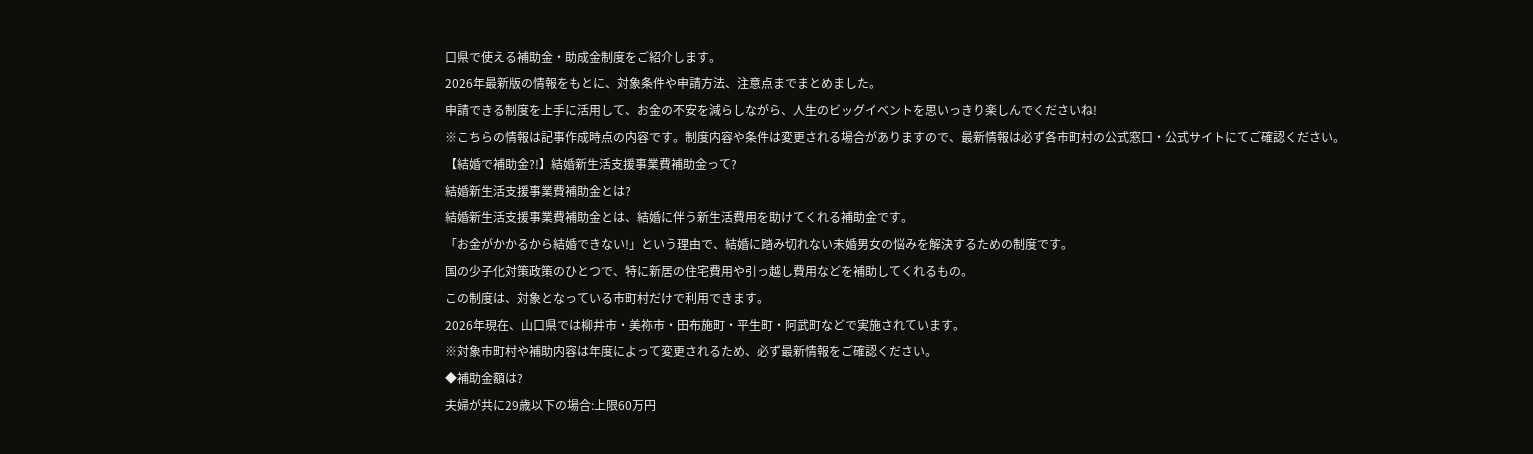口県で使える補助金・助成金制度をご紹介します。
2026年最新版の情報をもとに、対象条件や申請方法、注意点までまとめました。
申請できる制度を上手に活用して、お金の不安を減らしながら、人生のビッグイベントを思いっきり楽しんでくださいね!
※こちらの情報は記事作成時点の内容です。制度内容や条件は変更される場合がありますので、最新情報は必ず各市町村の公式窓口・公式サイトにてご確認ください。
【結婚で補助金?!】結婚新生活支援事業費補助金って?
結婚新生活支援事業費補助金とは?
結婚新生活支援事業費補助金とは、結婚に伴う新生活費用を助けてくれる補助金です。
「お金がかかるから結婚できない!」という理由で、結婚に踏み切れない未婚男女の悩みを解決するための制度です。
国の少子化対策政策のひとつで、特に新居の住宅費用や引っ越し費用などを補助してくれるもの。
この制度は、対象となっている市町村だけで利用できます。
2026年現在、山口県では柳井市・美祢市・田布施町・平生町・阿武町などで実施されています。
※対象市町村や補助内容は年度によって変更されるため、必ず最新情報をご確認ください。
◆補助金額は?
夫婦が共に29歳以下の場合:上限60万円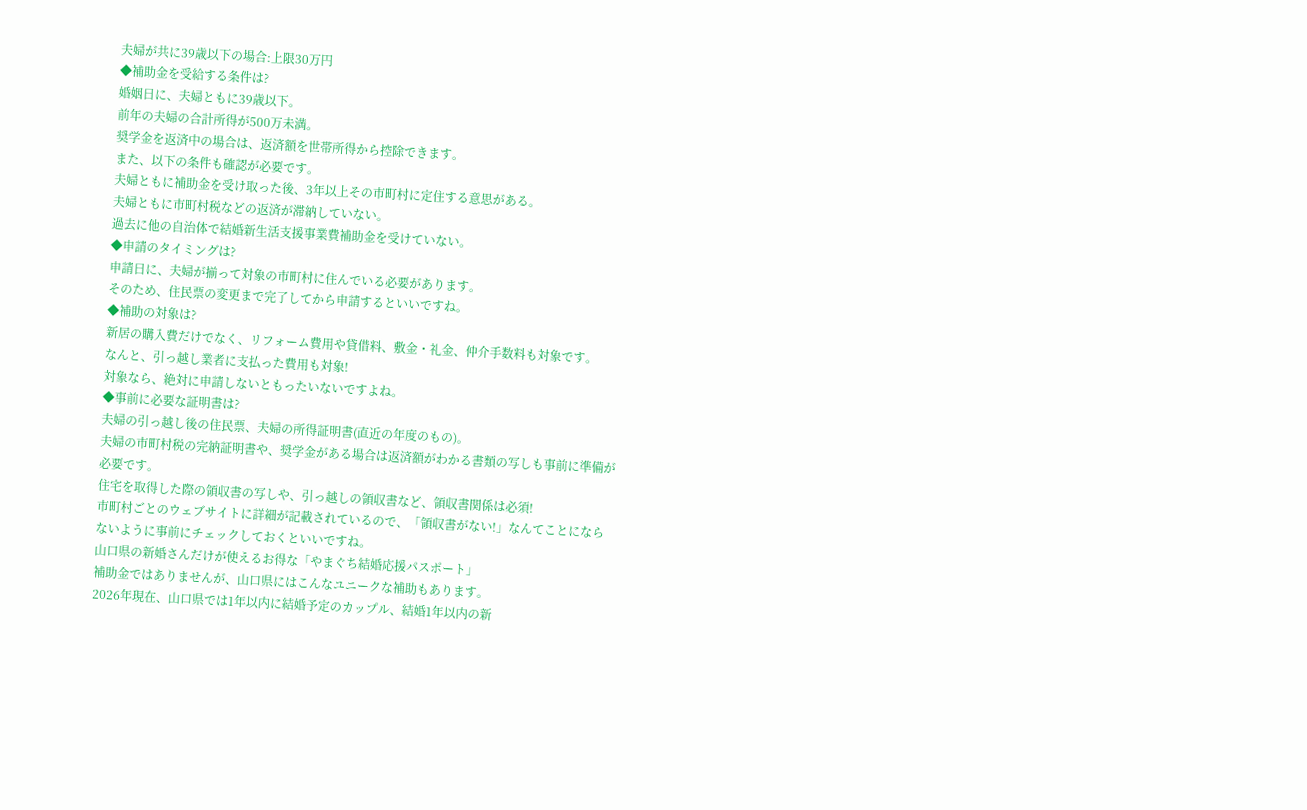夫婦が共に39歳以下の場合:上限30万円
◆補助金を受給する条件は?
婚姻日に、夫婦ともに39歳以下。
前年の夫婦の合計所得が500万未満。
奨学金を返済中の場合は、返済額を世帯所得から控除できます。
また、以下の条件も確認が必要です。
夫婦ともに補助金を受け取った後、3年以上その市町村に定住する意思がある。
夫婦ともに市町村税などの返済が滞納していない。
過去に他の自治体で結婚新生活支援事業費補助金を受けていない。
◆申請のタイミングは?
申請日に、夫婦が揃って対象の市町村に住んでいる必要があります。
そのため、住民票の変更まで完了してから申請するといいですね。
◆補助の対象は?
新居の購入費だけでなく、リフォーム費用や貸借料、敷金・礼金、仲介手数料も対象です。
なんと、引っ越し業者に支払った費用も対象!
対象なら、絶対に申請しないともったいないですよね。
◆事前に必要な証明書は?
夫婦の引っ越し後の住民票、夫婦の所得証明書(直近の年度のもの)。
夫婦の市町村税の完納証明書や、奨学金がある場合は返済額がわかる書類の写しも事前に準備が必要です。
住宅を取得した際の領収書の写しや、引っ越しの領収書など、領収書関係は必須!
市町村ごとのウェブサイトに詳細が記載されているので、「領収書がない!」なんてことにならないように事前にチェックしておくといいですね。
山口県の新婚さんだけが使えるお得な「やまぐち結婚応援パスポート」
補助金ではありませんが、山口県にはこんなユニークな補助もあります。
2026年現在、山口県では1年以内に結婚予定のカップル、結婚1年以内の新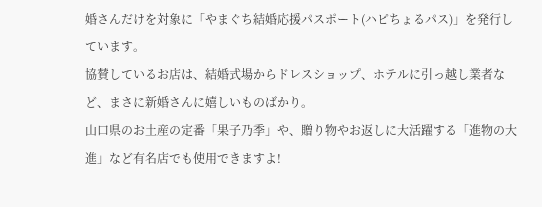婚さんだけを対象に「やまぐち結婚応援パスポート(ハピちょるパス)」を発行しています。
協賛しているお店は、結婚式場からドレスショップ、ホテルに引っ越し業者など、まさに新婚さんに嬉しいものばかり。
山口県のお土産の定番「果子乃季」や、贈り物やお返しに大活躍する「進物の大進」など有名店でも使用できますよ!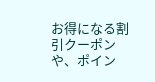お得になる割引クーポンや、ポイン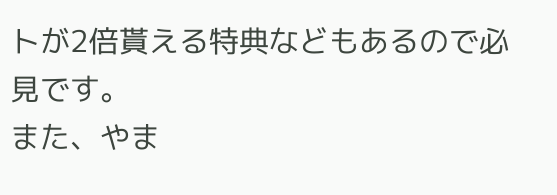トが2倍貰える特典などもあるので必見です。
また、やま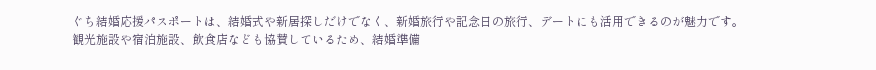ぐち結婚応援パスポートは、結婚式や新居探しだけでなく、新婚旅行や記念日の旅行、デートにも活用できるのが魅力です。
観光施設や宿泊施設、飲食店なども協賛しているため、結婚準備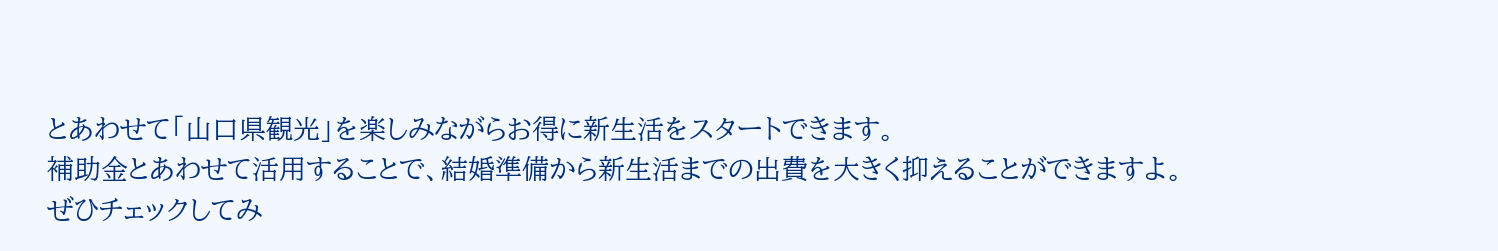とあわせて「山口県観光」を楽しみながらお得に新生活をスタートできます。
補助金とあわせて活用することで、結婚準備から新生活までの出費を大きく抑えることができますよ。
ぜひチェックしてみ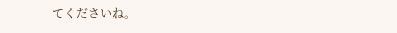てくださいね。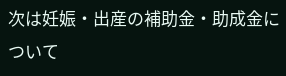次は妊娠・出産の補助金・助成金について